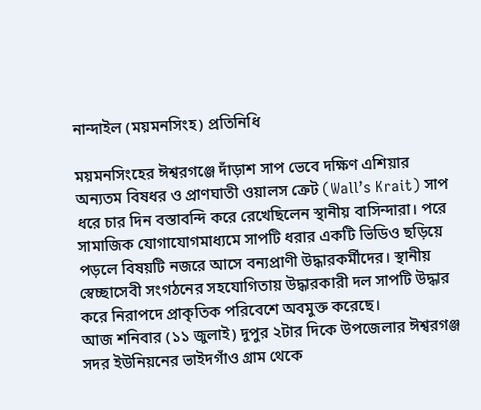নান্দাইল (ময়মনসিংহ) প্রতিনিধি

ময়মনসিংহের ঈশ্বরগঞ্জে দাঁড়াশ সাপ ভেবে দক্ষিণ এশিয়ার অন্যতম বিষধর ও প্রাণঘাতী ওয়ালস ক্রেট (Wall’s Krait) সাপ ধরে চার দিন বস্তাবন্দি করে রেখেছিলেন স্থানীয় বাসিন্দারা। পরে সামাজিক যোগাযোগমাধ্যমে সাপটি ধরার একটি ভিডিও ছড়িয়ে পড়লে বিষয়টি নজরে আসে বন্যপ্রাণী উদ্ধারকর্মীদের। স্থানীয় স্বেচ্ছাসেবী সংগঠনের সহযোগিতায় উদ্ধারকারী দল সাপটি উদ্ধার করে নিরাপদে প্রাকৃতিক পরিবেশে অবমুক্ত করেছে।
আজ শনিবার (১১ জুলাই) দুপুর ২টার দিকে উপজেলার ঈশ্বরগঞ্জ সদর ইউনিয়নের ভাইদগাঁও গ্রাম থেকে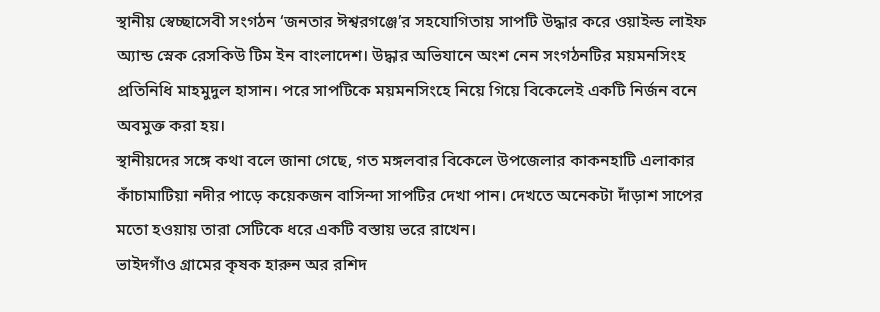স্থানীয় স্বেচ্ছাসেবী সংগঠন ‘জনতার ঈশ্বরগঞ্জে’র সহযোগিতায় সাপটি উদ্ধার করে ওয়াইল্ড লাইফ অ্যান্ড স্নেক রেসকিউ টিম ইন বাংলাদেশ। উদ্ধার অভিযানে অংশ নেন সংগঠনটির ময়মনসিংহ প্রতিনিধি মাহমুদুল হাসান। পরে সাপটিকে ময়মনসিংহে নিয়ে গিয়ে বিকেলেই একটি নির্জন বনে অবমুক্ত করা হয়।
স্থানীয়দের সঙ্গে কথা বলে জানা গেছে, গত মঙ্গলবার বিকেলে উপজেলার কাকনহাটি এলাকার কাঁচামাটিয়া নদীর পাড়ে কয়েকজন বাসিন্দা সাপটির দেখা পান। দেখতে অনেকটা দাঁড়াশ সাপের মতো হওয়ায় তারা সেটিকে ধরে একটি বস্তায় ভরে রাখেন।
ভাইদগাঁও গ্রামের কৃষক হারুন অর রশিদ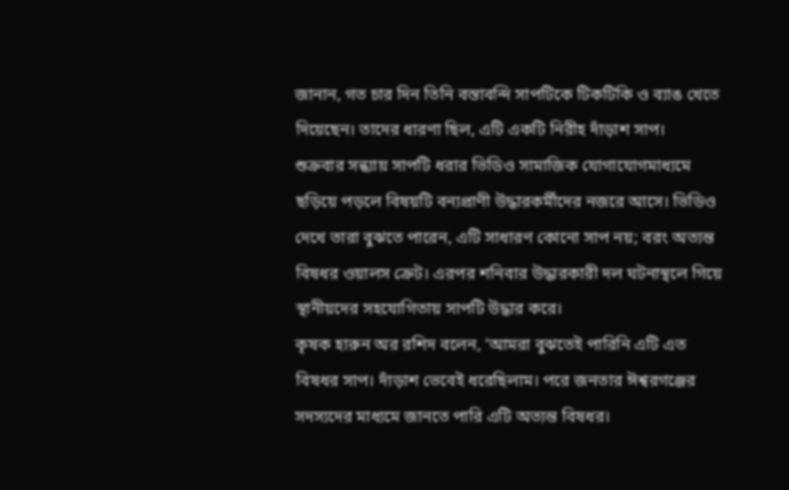জানান, গত চার দিন তিনি বস্তাবন্দি সাপটিকে টিকটিকি ও ব্যাঙ খেতে দিয়েছেন। তাদের ধারণা ছিল, এটি একটি নিরীহ দাঁড়াশ সাপ।
শুক্রবার সন্ধ্যায় সাপটি ধরার ভিডিও সামাজিক যোগাযোগমাধ্যমে ছড়িয়ে পড়লে বিষয়টি বন্যপ্রাণী উদ্ধারকর্মীদের নজরে আসে। ভিডিও দেখে তারা বুঝতে পারেন, এটি সাধারণ কোনো সাপ নয়; বরং অত্যন্ত বিষধর ওয়ালস ক্রেট। এরপর শনিবার উদ্ধারকারী দল ঘটনাস্থলে গিয়ে স্থানীয়দের সহযোগিতায় সাপটি উদ্ধার করে।
কৃষক হারুন অর রশিদ বলেন, ‘আমরা বুঝতেই পারিনি এটি এত বিষধর সাপ। দাঁড়াশ ভেবেই ধরেছিলাম। পরে জনতার ঈশ্বরগঞ্জের সদস্যদের মাধ্যমে জানতে পারি এটি অত্যন্ত বিষধর।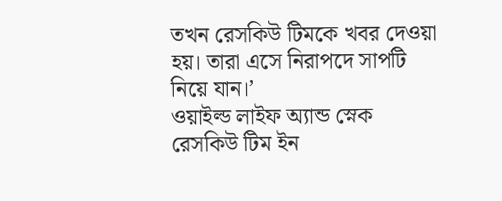তখন রেসকিউ টিমকে খবর দেওয়া হয়। তারা এসে নিরাপদে সাপটি নিয়ে যান।’
ওয়াইল্ড লাইফ অ্যান্ড স্নেক রেসকিউ টিম ইন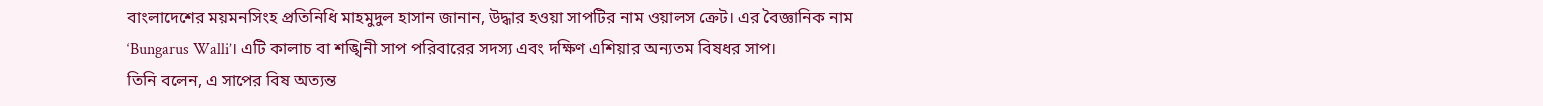বাংলাদেশের ময়মনসিংহ প্রতিনিধি মাহমুদুল হাসান জানান, উদ্ধার হওয়া সাপটির নাম ওয়ালস ক্রেট। এর বৈজ্ঞানিক নাম ‘Bungarus Walli’। এটি কালাচ বা শঙ্খিনী সাপ পরিবারের সদস্য এবং দক্ষিণ এশিয়ার অন্যতম বিষধর সাপ।
তিনি বলেন, এ সাপের বিষ অত্যন্ত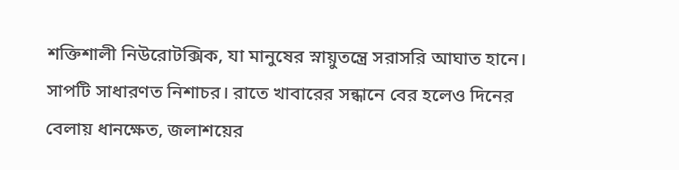শক্তিশালী নিউরোটক্সিক, যা মানুষের স্নায়ুতন্ত্রে সরাসরি আঘাত হানে। সাপটি সাধারণত নিশাচর। রাতে খাবারের সন্ধানে বের হলেও দিনের বেলায় ধানক্ষেত, জলাশয়ের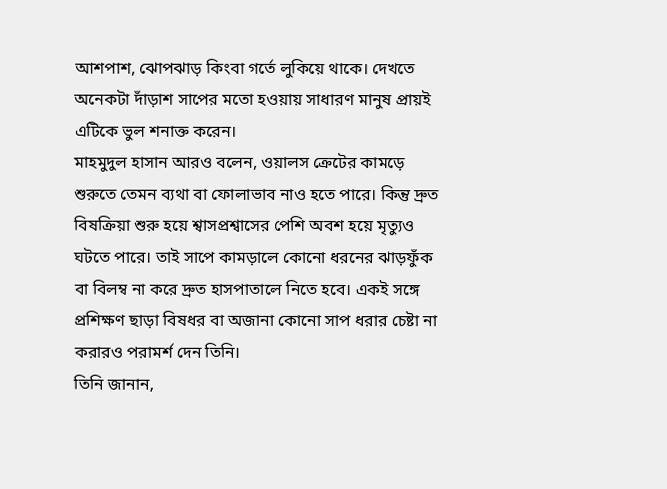আশপাশ, ঝোপঝাড় কিংবা গর্তে লুকিয়ে থাকে। দেখতে অনেকটা দাঁড়াশ সাপের মতো হওয়ায় সাধারণ মানুষ প্রায়ই এটিকে ভুল শনাক্ত করেন।
মাহমুদুল হাসান আরও বলেন, ওয়ালস ক্রেটের কামড়ে শুরুতে তেমন ব্যথা বা ফোলাভাব নাও হতে পারে। কিন্তু দ্রুত বিষক্রিয়া শুরু হয়ে শ্বাসপ্রশ্বাসের পেশি অবশ হয়ে মৃত্যুও ঘটতে পারে। তাই সাপে কামড়ালে কোনো ধরনের ঝাড়ফুঁক বা বিলম্ব না করে দ্রুত হাসপাতালে নিতে হবে। একই সঙ্গে প্রশিক্ষণ ছাড়া বিষধর বা অজানা কোনো সাপ ধরার চেষ্টা না করারও পরামর্শ দেন তিনি।
তিনি জানান,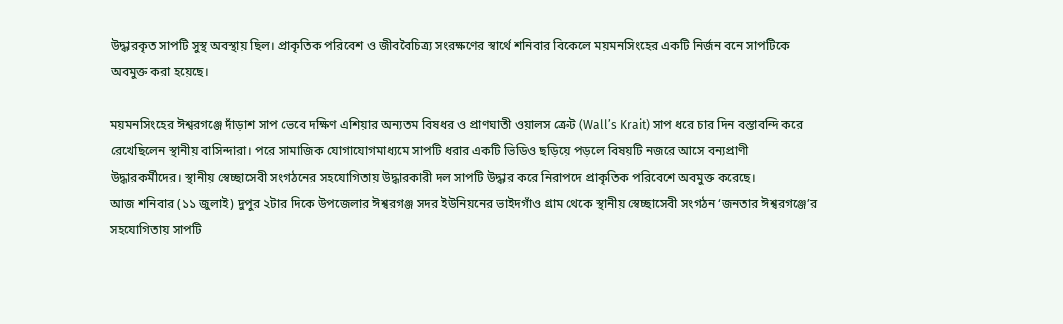উদ্ধারকৃত সাপটি সুস্থ অবস্থায় ছিল। প্রাকৃতিক পরিবেশ ও জীববৈচিত্র্য সংরক্ষণের স্বার্থে শনিবার বিকেলে ময়মনসিংহের একটি নির্জন বনে সাপটিকে অবমুক্ত করা হয়েছে।

ময়মনসিংহের ঈশ্বরগঞ্জে দাঁড়াশ সাপ ভেবে দক্ষিণ এশিয়ার অন্যতম বিষধর ও প্রাণঘাতী ওয়ালস ক্রেট (Wall’s Krait) সাপ ধরে চার দিন বস্তাবন্দি করে রেখেছিলেন স্থানীয় বাসিন্দারা। পরে সামাজিক যোগাযোগমাধ্যমে সাপটি ধরার একটি ভিডিও ছড়িয়ে পড়লে বিষয়টি নজরে আসে বন্যপ্রাণী উদ্ধারকর্মীদের। স্থানীয় স্বেচ্ছাসেবী সংগঠনের সহযোগিতায় উদ্ধারকারী দল সাপটি উদ্ধার করে নিরাপদে প্রাকৃতিক পরিবেশে অবমুক্ত করেছে।
আজ শনিবার (১১ জুলাই) দুপুর ২টার দিকে উপজেলার ঈশ্বরগঞ্জ সদর ইউনিয়নের ভাইদগাঁও গ্রাম থেকে স্থানীয় স্বেচ্ছাসেবী সংগঠন ‘জনতার ঈশ্বরগঞ্জে’র সহযোগিতায় সাপটি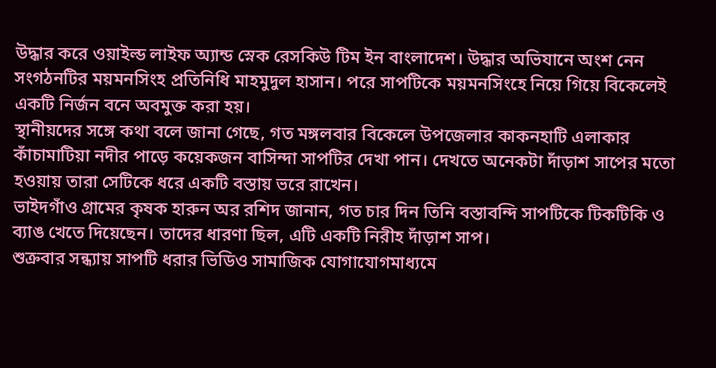উদ্ধার করে ওয়াইল্ড লাইফ অ্যান্ড স্নেক রেসকিউ টিম ইন বাংলাদেশ। উদ্ধার অভিযানে অংশ নেন সংগঠনটির ময়মনসিংহ প্রতিনিধি মাহমুদুল হাসান। পরে সাপটিকে ময়মনসিংহে নিয়ে গিয়ে বিকেলেই একটি নির্জন বনে অবমুক্ত করা হয়।
স্থানীয়দের সঙ্গে কথা বলে জানা গেছে, গত মঙ্গলবার বিকেলে উপজেলার কাকনহাটি এলাকার কাঁচামাটিয়া নদীর পাড়ে কয়েকজন বাসিন্দা সাপটির দেখা পান। দেখতে অনেকটা দাঁড়াশ সাপের মতো হওয়ায় তারা সেটিকে ধরে একটি বস্তায় ভরে রাখেন।
ভাইদগাঁও গ্রামের কৃষক হারুন অর রশিদ জানান, গত চার দিন তিনি বস্তাবন্দি সাপটিকে টিকটিকি ও ব্যাঙ খেতে দিয়েছেন। তাদের ধারণা ছিল, এটি একটি নিরীহ দাঁড়াশ সাপ।
শুক্রবার সন্ধ্যায় সাপটি ধরার ভিডিও সামাজিক যোগাযোগমাধ্যমে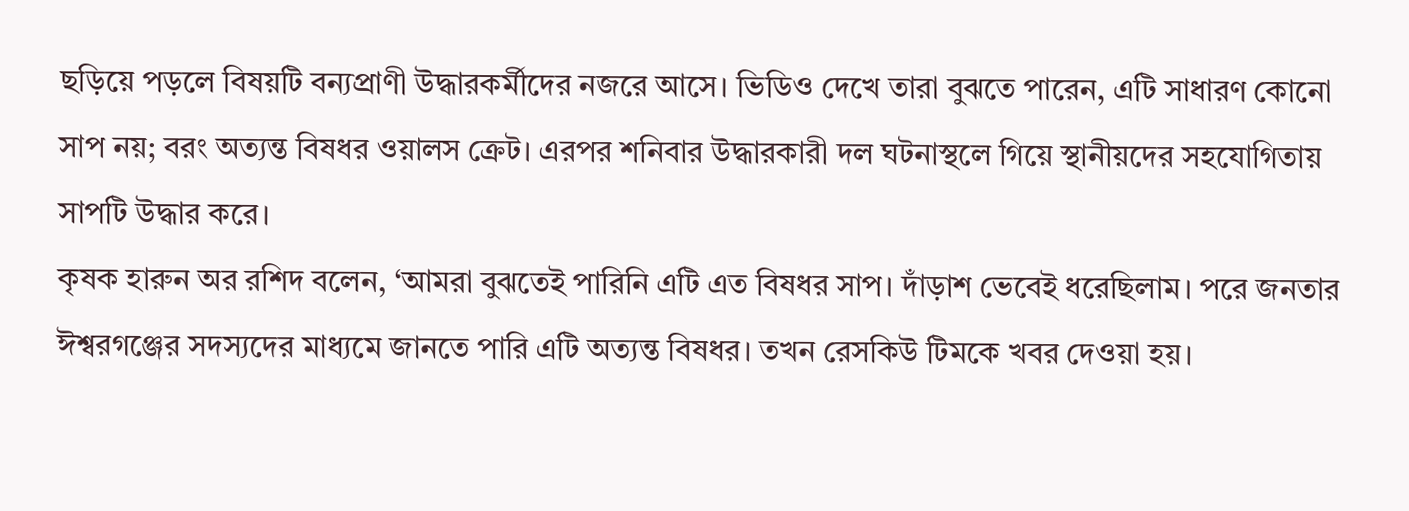ছড়িয়ে পড়লে বিষয়টি বন্যপ্রাণী উদ্ধারকর্মীদের নজরে আসে। ভিডিও দেখে তারা বুঝতে পারেন, এটি সাধারণ কোনো সাপ নয়; বরং অত্যন্ত বিষধর ওয়ালস ক্রেট। এরপর শনিবার উদ্ধারকারী দল ঘটনাস্থলে গিয়ে স্থানীয়দের সহযোগিতায় সাপটি উদ্ধার করে।
কৃষক হারুন অর রশিদ বলেন, ‘আমরা বুঝতেই পারিনি এটি এত বিষধর সাপ। দাঁড়াশ ভেবেই ধরেছিলাম। পরে জনতার ঈশ্বরগঞ্জের সদস্যদের মাধ্যমে জানতে পারি এটি অত্যন্ত বিষধর। তখন রেসকিউ টিমকে খবর দেওয়া হয়।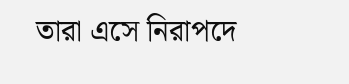তারা এসে নিরাপদে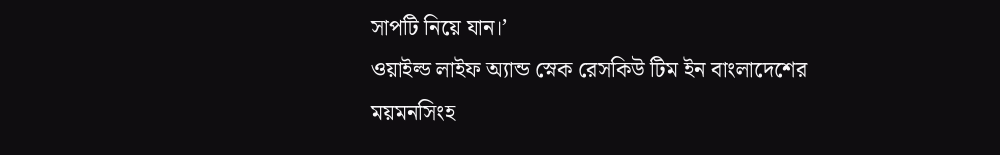সাপটি নিয়ে যান।’
ওয়াইল্ড লাইফ অ্যান্ড স্নেক রেসকিউ টিম ইন বাংলাদেশের ময়মনসিংহ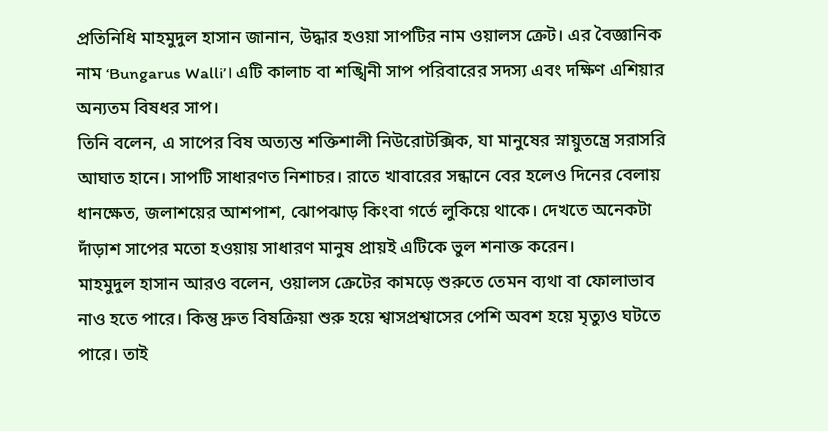প্রতিনিধি মাহমুদুল হাসান জানান, উদ্ধার হওয়া সাপটির নাম ওয়ালস ক্রেট। এর বৈজ্ঞানিক নাম ‘Bungarus Walli’। এটি কালাচ বা শঙ্খিনী সাপ পরিবারের সদস্য এবং দক্ষিণ এশিয়ার অন্যতম বিষধর সাপ।
তিনি বলেন, এ সাপের বিষ অত্যন্ত শক্তিশালী নিউরোটক্সিক, যা মানুষের স্নায়ুতন্ত্রে সরাসরি আঘাত হানে। সাপটি সাধারণত নিশাচর। রাতে খাবারের সন্ধানে বের হলেও দিনের বেলায় ধানক্ষেত, জলাশয়ের আশপাশ, ঝোপঝাড় কিংবা গর্তে লুকিয়ে থাকে। দেখতে অনেকটা দাঁড়াশ সাপের মতো হওয়ায় সাধারণ মানুষ প্রায়ই এটিকে ভুল শনাক্ত করেন।
মাহমুদুল হাসান আরও বলেন, ওয়ালস ক্রেটের কামড়ে শুরুতে তেমন ব্যথা বা ফোলাভাব নাও হতে পারে। কিন্তু দ্রুত বিষক্রিয়া শুরু হয়ে শ্বাসপ্রশ্বাসের পেশি অবশ হয়ে মৃত্যুও ঘটতে পারে। তাই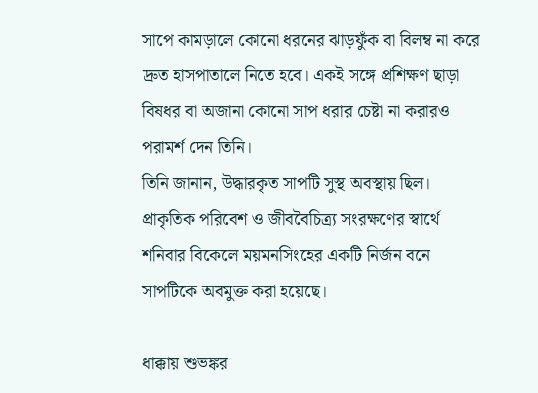সাপে কামড়ালে কোনো ধরনের ঝাড়ফুঁক বা বিলম্ব না করে দ্রুত হাসপাতালে নিতে হবে। একই সঙ্গে প্রশিক্ষণ ছাড়া বিষধর বা অজানা কোনো সাপ ধরার চেষ্টা না করারও পরামর্শ দেন তিনি।
তিনি জানান, উদ্ধারকৃত সাপটি সুস্থ অবস্থায় ছিল। প্রাকৃতিক পরিবেশ ও জীববৈচিত্র্য সংরক্ষণের স্বার্থে শনিবার বিকেলে ময়মনসিংহের একটি নির্জন বনে সাপটিকে অবমুক্ত করা হয়েছে।

ধাক্কায় শুভঙ্কর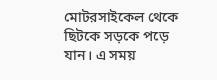মোটরসাইকেল থেকে ছিটকে সড়কে পড়ে যান। এ সময়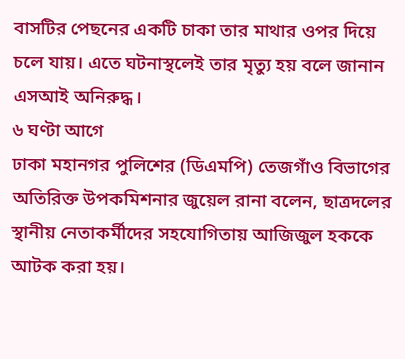বাসটির পেছনের একটি চাকা তার মাথার ওপর দিয়ে চলে যায়। এতে ঘটনাস্থলেই তার মৃত্যু হয় বলে জানান এসআই অনিরুদ্ধ।
৬ ঘণ্টা আগে
ঢাকা মহানগর পুলিশের (ডিএমপি) তেজগাঁও বিভাগের অতিরিক্ত উপকমিশনার জুয়েল রানা বলেন, ছাত্রদলের স্থানীয় নেতাকর্মীদের সহযোগিতায় আজিজুল হককে আটক করা হয়।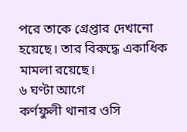পরে তাকে গ্রেপ্তার দেখানো হয়েছে। তার বিরুদ্ধে একাধিক মামলা রয়েছে।
৬ ঘণ্টা আগে
কর্ণফুলী থানার ওসি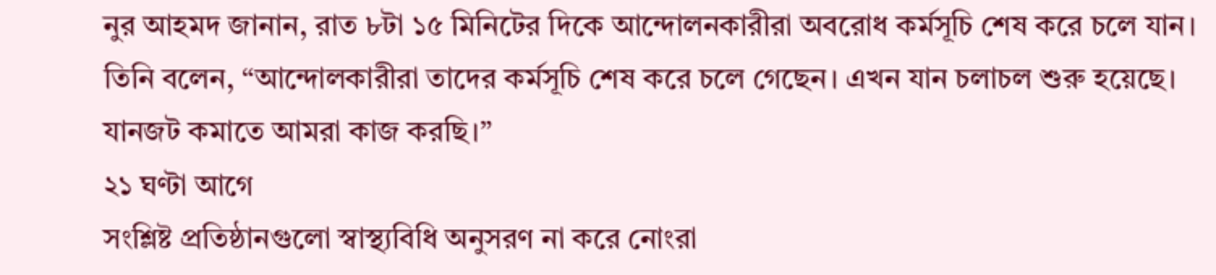নুর আহমদ জানান, রাত ৮টা ১৫ মিনিটের দিকে আন্দোলনকারীরা অবরোধ কর্মসূচি শেষ করে চলে যান। তিনি বলেন, “আন্দোলকারীরা তাদের কর্মসূচি শেষ করে চলে গেছেন। এখন যান চলাচল শুরু হয়েছে। যানজট কমাতে আমরা কাজ করছি।”
২১ ঘণ্টা আগে
সংশ্লিষ্ট প্রতিষ্ঠানগুলো স্বাস্থ্যবিধি অনুসরণ না করে নোংরা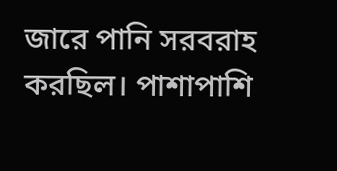জারে পানি সরবরাহ করছিল। পাশাপাশি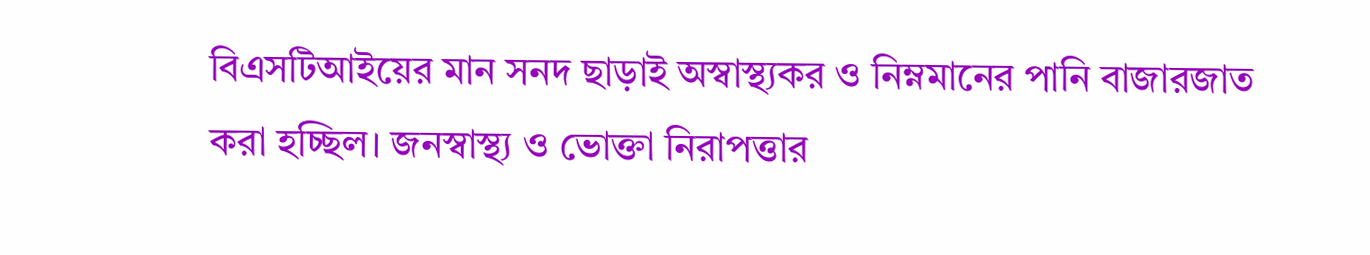বিএসটিআইয়ের মান সনদ ছাড়াই অস্বাস্থ্যকর ও নিম্নমানের পানি বাজারজাত করা হচ্ছিল। জনস্বাস্থ্য ও ভোক্তা নিরাপত্তার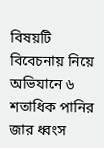বিষয়টি বিবেচনায় নিয়ে অভিযানে ৬ শতাধিক পানির জার ধ্বংস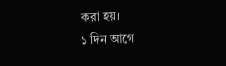করা হয়।
১ দিন আগে